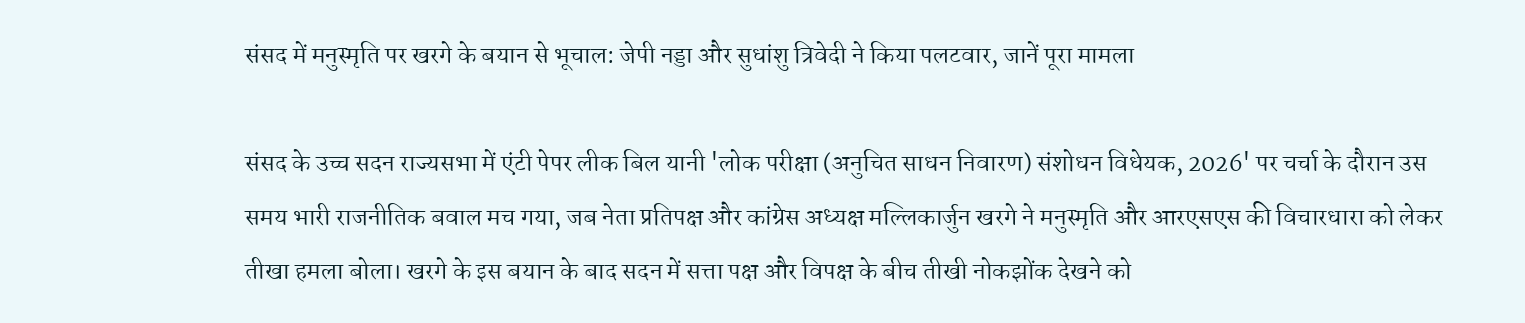संसद में मनुस्मृति पर खरगे के बयान से भूचाल: जेपी नड्डा और सुधांशु त्रिवेदी ने किया पलटवार, जानें पूरा मामला

संसद के उच्च सदन राज्यसभा में एंटी पेपर लीक बिल यानी 'लोक परीक्षा (अनुचित साधन निवारण) संशोधन विधेयक, 2026' पर चर्चा के दौरान उस समय भारी राजनीतिक बवाल मच गया, जब नेता प्रतिपक्ष और कांग्रेस अध्यक्ष मल्लिकार्जुन खरगे ने मनुस्मृति और आरएसएस की विचारधारा को लेकर तीखा हमला बोला। खरगे के इस बयान के बाद सदन में सत्ता पक्ष और विपक्ष के बीच तीखी नोकझोंक देखने को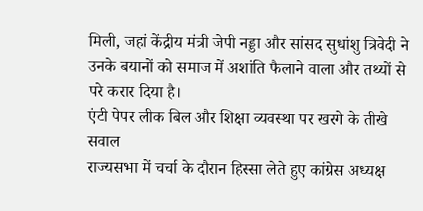मिली, जहां केंद्रीय मंत्री जेपी नड्डा और सांसद सुधांशु त्रिवेदी ने उनके बयानों को समाज में अशांति फैलाने वाला और तथ्यों से परे करार दिया है।
एंटी पेपर लीक बिल और शिक्षा व्यवस्था पर खरगे के तीखे सवाल
राज्यसभा में चर्चा के दौरान हिस्सा लेते हुए कांग्रेस अध्यक्ष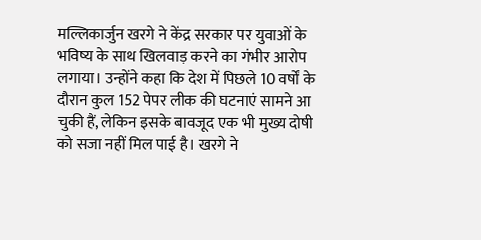मल्लिकार्जुन खरगे ने केंद्र सरकार पर युवाओं के भविष्य के साथ खिलवाड़ करने का गंभीर आरोप लगाया। उन्होंने कहा कि देश में पिछले 10 वर्षों के दौरान कुल 152 पेपर लीक की घटनाएं सामने आ चुकी हैं, लेकिन इसके बावजूद एक भी मुख्य दोषी को सजा नहीं मिल पाई है। खरगे ने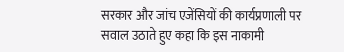सरकार और जांच एजेंसियों की कार्यप्रणाली पर सवाल उठाते हुए कहा कि इस नाकामी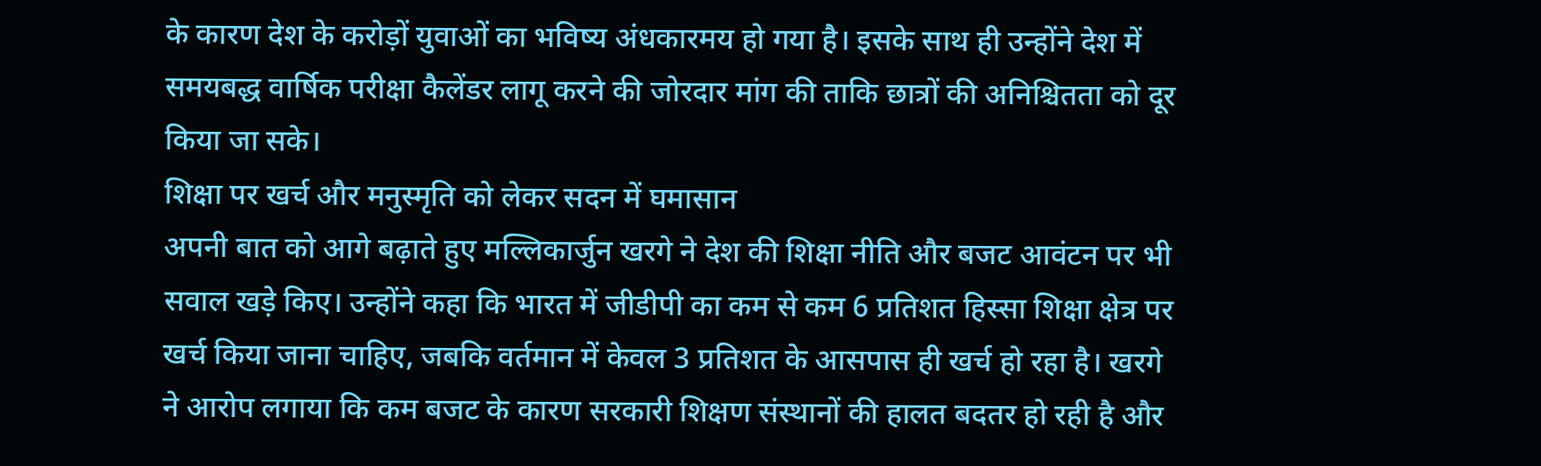के कारण देश के करोड़ों युवाओं का भविष्य अंधकारमय हो गया है। इसके साथ ही उन्होंने देश में समयबद्ध वार्षिक परीक्षा कैलेंडर लागू करने की जोरदार मांग की ताकि छात्रों की अनिश्चितता को दूर किया जा सके।
शिक्षा पर खर्च और मनुस्मृति को लेकर सदन में घमासान
अपनी बात को आगे बढ़ाते हुए मल्लिकार्जुन खरगे ने देश की शिक्षा नीति और बजट आवंटन पर भी सवाल खड़े किए। उन्होंने कहा कि भारत में जीडीपी का कम से कम 6 प्रतिशत हिस्सा शिक्षा क्षेत्र पर खर्च किया जाना चाहिए, जबकि वर्तमान में केवल 3 प्रतिशत के आसपास ही खर्च हो रहा है। खरगे ने आरोप लगाया कि कम बजट के कारण सरकारी शिक्षण संस्थानों की हालत बदतर हो रही है और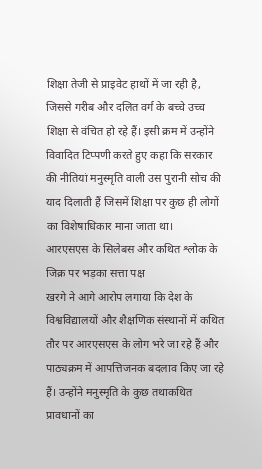शिक्षा तेजी से प्राइवेट हाथों में जा रही है, जिससे गरीब और दलित वर्ग के बच्चे उच्च शिक्षा से वंचित हो रहे हैं। इसी क्रम में उन्होंने विवादित टिप्पणी करते हुए कहा कि सरकार की नीतियां मनुस्मृति वाली उस पुरानी सोच की याद दिलाती हैं जिसमें शिक्षा पर कुछ ही लोगों का विशेषाधिकार माना जाता था।
आरएसएस के सिलेबस और कथित श्लोक के जिक्र पर भड़का सत्ता पक्ष
खरगे ने आगे आरोप लगाया कि देश के विश्वविद्यालयों और शैक्षणिक संस्थानों में कथित तौर पर आरएसएस के लोग भरे जा रहे हैं और पाठ्यक्रम में आपत्तिजनक बदलाव किए जा रहे हैं। उन्होंने मनुस्मृति के कुछ तथाकथित प्रावधानों का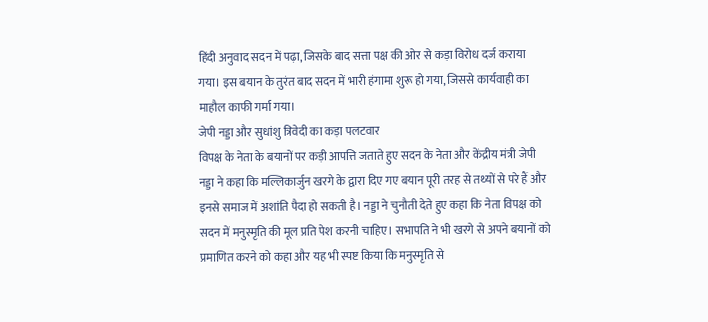हिंदी अनुवाद सदन में पढ़ा, जिसके बाद सत्ता पक्ष की ओर से कड़ा विरोध दर्ज कराया गया। इस बयान के तुरंत बाद सदन में भारी हंगामा शुरू हो गया, जिससे कार्यवाही का माहौल काफी गर्मा गया।
जेपी नड्डा और सुधांशु त्रिवेदी का कड़ा पलटवार
विपक्ष के नेता के बयानों पर कड़ी आपत्ति जताते हुए सदन के नेता और केंद्रीय मंत्री जेपी नड्डा ने कहा कि मल्लिकार्जुन खरगे के द्वारा दिए गए बयान पूरी तरह से तथ्यों से परे हैं और इनसे समाज में अशांति पैदा हो सकती है। नड्डा ने चुनौती देते हुए कहा कि नेता विपक्ष को सदन में मनुस्मृति की मूल प्रति पेश करनी चाहिए। सभापति ने भी खरगे से अपने बयानों को प्रमाणित करने को कहा और यह भी स्पष्ट किया कि मनुस्मृति से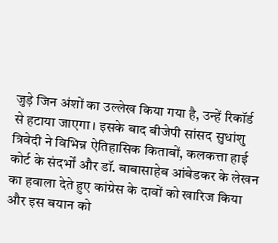जुड़े जिन अंशों का उल्लेख किया गया है, उन्हें रिकॉर्ड से हटाया जाएगा। इसके बाद बीजेपी सांसद सुधांशु त्रिवेदी ने विभिन्न ऐतिहासिक किताबों, कलकत्ता हाई कोर्ट के संदर्भों और डॉ. बाबासाहेब आंबेडकर के लेखन का हवाला देते हुए कांग्रेस के दावों को खारिज किया और इस बयान को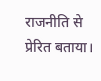राजनीति से प्रेरित बताया।